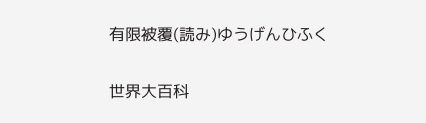有限被覆(読み)ゆうげんひふく

世界大百科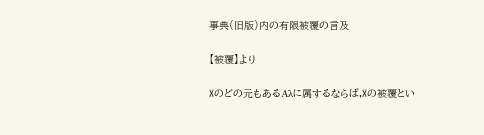事典(旧版)内の有限被覆の言及

【被覆】より

Xのどの元もあるAλに属するならば,Xの被覆とい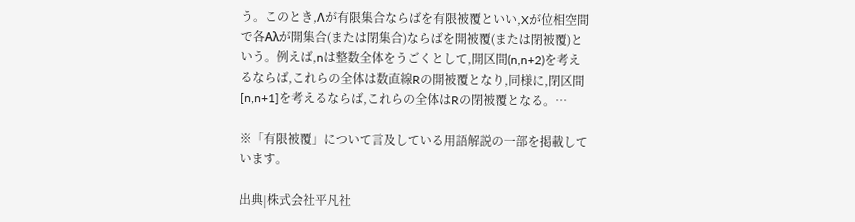う。このとき,Λが有限集合ならばを有限被覆といい,Xが位相空間で各Aλが開集合(または閉集合)ならばを開被覆(または閉被覆)という。例えば,nは整数全体をうごくとして,開区間(n,n+2)を考えるならば,これらの全体は数直線Rの開被覆となり,同様に,閉区間[n,n+1]を考えるならば,これらの全体はRの閉被覆となる。…

※「有限被覆」について言及している用語解説の一部を掲載しています。

出典|株式会社平凡社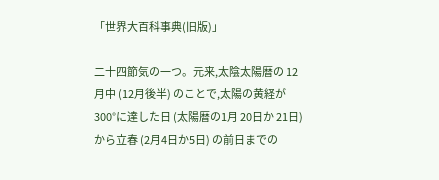「世界大百科事典(旧版)」

二十四節気の一つ。元来,太陰太陽暦の 12月中 (12月後半) のことで,太陽の黄経が 300°に達した日 (太陽暦の1月 20日か 21日) から立春 (2月4日か5日) の前日までの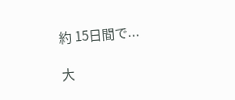約 15日間で...

大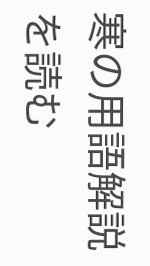寒の用語解説を読む